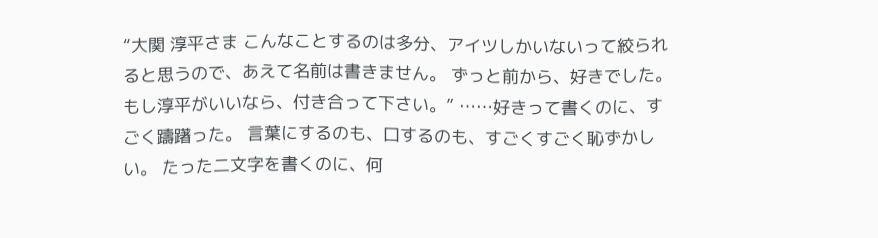“大関 淳平さま こんなことするのは多分、アイツしかいないって絞られると思うので、あえて名前は書きません。 ずっと前から、好きでした。 もし淳平がいいなら、付き合って下さい。” ……好きって書くのに、すごく躊躇った。 言葉にするのも、口するのも、すごくすごく恥ずかしい。 たった二文字を書くのに、何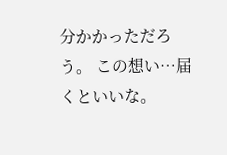分かかっただろう。 この想い…届くといいな。